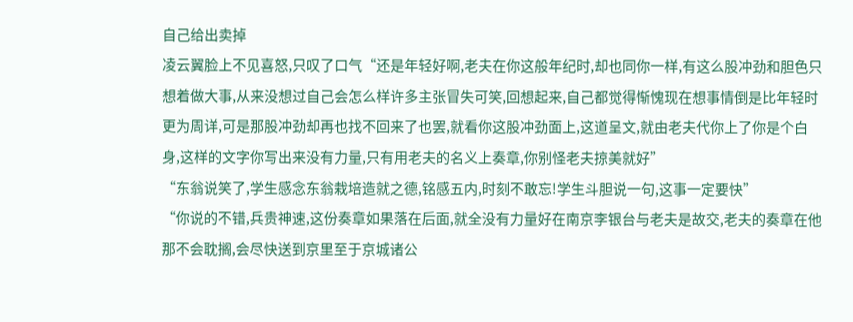自己给出卖掉
凌云翼脸上不见喜怒,只叹了口气“还是年轻好啊,老夫在你这般年纪时,却也同你一样,有这么股冲劲和胆色只想着做大事,从来没想过自己会怎么样许多主张冒失可笑,回想起来,自己都觉得惭愧现在想事情倒是比年轻时更为周详,可是那股冲劲却再也找不回来了也罢,就看你这股冲劲面上,这道呈文,就由老夫代你上了你是个白身,这样的文字你写出来没有力量,只有用老夫的名义上奏章,你别怪老夫掠美就好”
“东翁说笑了,学生感念东翁栽培造就之德,铭感五内,时刻不敢忘!学生斗胆说一句,这事一定要快”
“你说的不错,兵贵神速,这份奏章如果落在后面,就全没有力量好在南京李银台与老夫是故交,老夫的奏章在他那不会耽搁,会尽快送到京里至于京城诸公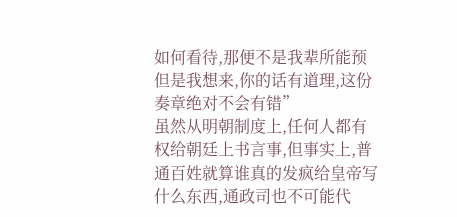如何看待,那便不是我辈所能预但是我想来,你的话有道理,这份奏章绝对不会有错”
虽然从明朝制度上,任何人都有权给朝廷上书言事,但事实上,普通百姓就算谁真的发疯给皇帝写什么东西,通政司也不可能代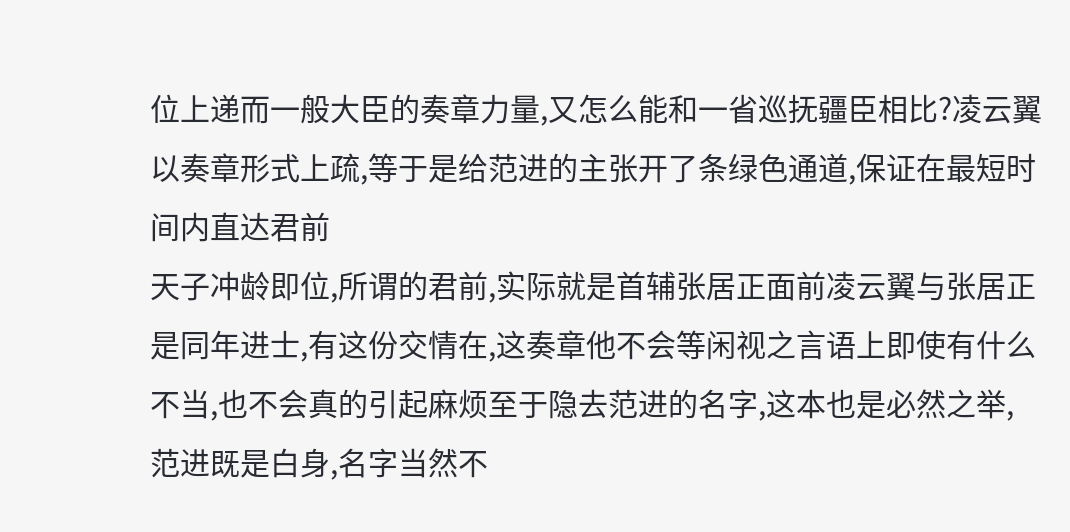位上递而一般大臣的奏章力量,又怎么能和一省巡抚疆臣相比?凌云翼以奏章形式上疏,等于是给范进的主张开了条绿色通道,保证在最短时间内直达君前
天子冲龄即位,所谓的君前,实际就是首辅张居正面前凌云翼与张居正是同年进士,有这份交情在,这奏章他不会等闲视之言语上即使有什么不当,也不会真的引起麻烦至于隐去范进的名字,这本也是必然之举,范进既是白身,名字当然不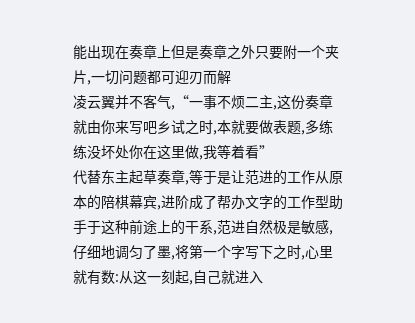能出现在奏章上但是奏章之外只要附一个夹片,一切问题都可迎刃而解
凌云翼并不客气,“一事不烦二主,这份奏章就由你来写吧乡试之时,本就要做表题,多练练没坏处你在这里做,我等着看”
代替东主起草奏章,等于是让范进的工作从原本的陪棋幕宾,进阶成了帮办文字的工作型助手于这种前途上的干系,范进自然极是敏感,仔细地调匀了墨,将第一个字写下之时,心里就有数:从这一刻起,自己就进入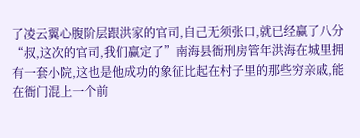了凌云翼心腹阶层跟洪家的官司,自己无须张口,就已经赢了八分
“叔,这次的官司,我们赢定了”南海县衙刑房管年洪海在城里拥有一套小院,这也是他成功的象征比起在村子里的那些穷亲戚,能在衙门混上一个前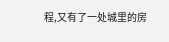程,又有了一处城里的房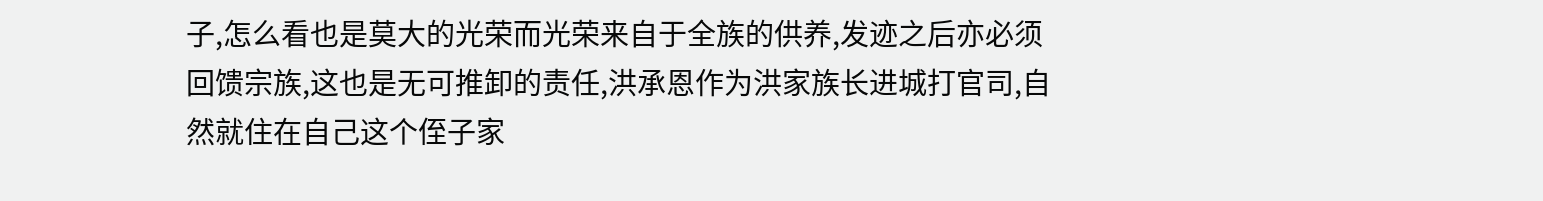子,怎么看也是莫大的光荣而光荣来自于全族的供养,发迹之后亦必须回馈宗族,这也是无可推卸的责任,洪承恩作为洪家族长进城打官司,自然就住在自己这个侄子家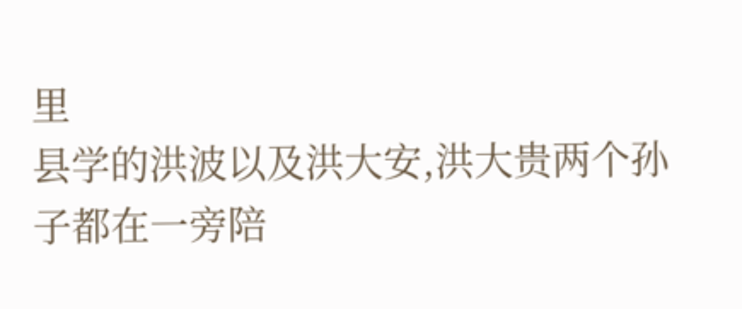里
县学的洪波以及洪大安,洪大贵两个孙子都在一旁陪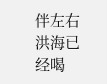伴左右洪海已经喝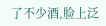了不少酒,脸上泛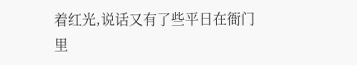着红光,说话又有了些平日在衙门里